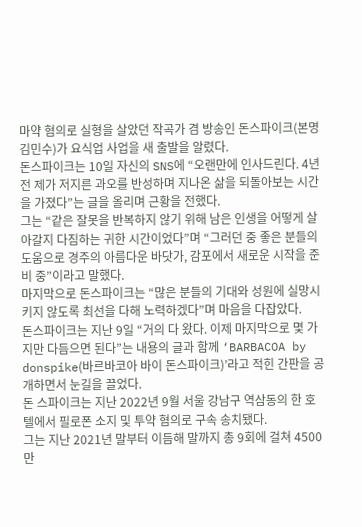마약 혐의로 실형을 살았던 작곡가 겸 방송인 돈스파이크(본명 김민수)가 요식업 사업을 새 출발을 알렸다.
돈스파이크는 10일 자신의 SNS에 “오랜만에 인사드린다. 4년 전 제가 저지른 과오를 반성하며 지나온 삶을 되돌아보는 시간을 가졌다”는 글을 올리며 근황을 전했다.
그는 “같은 잘못을 반복하지 않기 위해 남은 인생을 어떻게 살아갈지 다짐하는 귀한 시간이었다”며 “그러던 중 좋은 분들의 도움으로 경주의 아름다운 바닷가, 감포에서 새로운 시작을 준비 중”이라고 말했다.
마지막으로 돈스파이크는 “많은 분들의 기대와 성원에 실망시키지 않도록 최선을 다해 노력하겠다”며 마음을 다잡았다.
돈스파이크는 지난 9일 “거의 다 왔다. 이제 마지막으로 몇 가지만 다듬으면 된다”는 내용의 글과 함께 ‘BARBACOA by donspike(바르바코아 바이 돈스파이크)’라고 적힌 간판을 공개하면서 눈길을 끌었다.
돈 스파이크는 지난 2022년 9월 서울 강남구 역삼동의 한 호텔에서 필로폰 소지 및 투약 혐의로 구속 송치됐다.
그는 지난 2021년 말부터 이듬해 말까지 총 9회에 걸쳐 4500만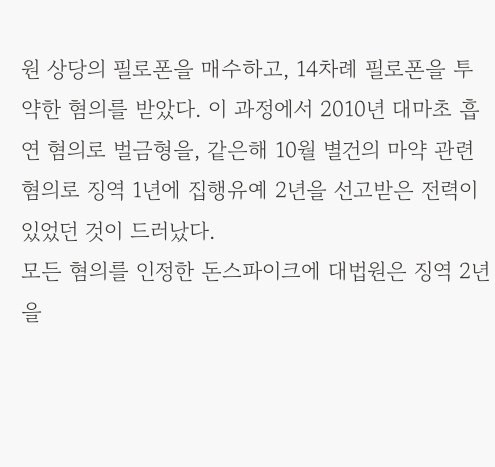원 상당의 필로폰을 매수하고, 14차례 필로폰을 투약한 혐의를 받았다. 이 과정에서 2010년 대마초 흡연 혐의로 벌금형을, 같은해 10월 별건의 마약 관련 혐의로 징역 1년에 집행유예 2년을 선고받은 전력이 있었던 것이 드러났다.
모든 혐의를 인정한 돈스파이크에 대법원은 징역 2년을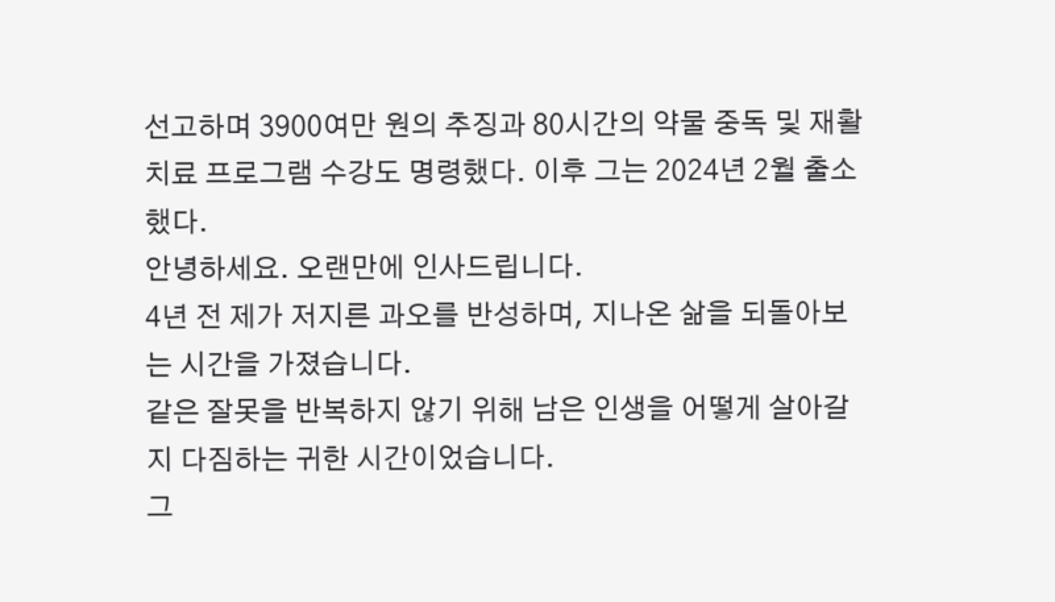선고하며 3900여만 원의 추징과 80시간의 약물 중독 및 재활치료 프로그램 수강도 명령했다. 이후 그는 2024년 2월 출소했다.
안녕하세요. 오랜만에 인사드립니다.
4년 전 제가 저지른 과오를 반성하며, 지나온 삶을 되돌아보는 시간을 가졌습니다.
같은 잘못을 반복하지 않기 위해 남은 인생을 어떻게 살아갈지 다짐하는 귀한 시간이었습니다.
그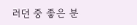러던 중 좋은 분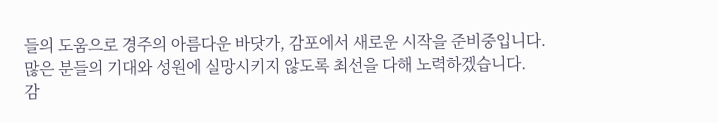들의 도움으로 경주의 아름다운 바닷가, 감포에서 새로운 시작을 준비중입니다.
많은 분들의 기대와 성원에 실망시키지 않도록 최선을 다해 노력하겠습니다.
감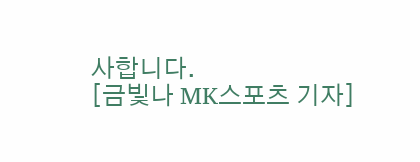사합니다.
[금빛나 MK스포츠 기자]